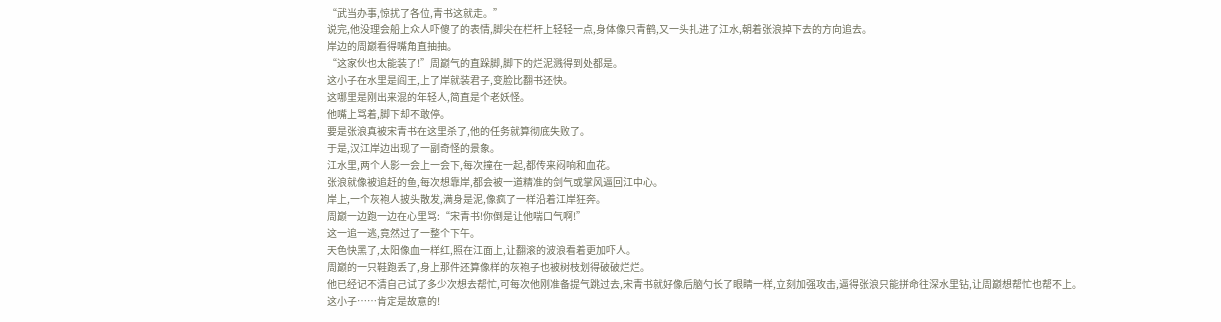“武当办事,惊扰了各位,青书这就走。”
说完,他没理会船上众人吓傻了的表情,脚尖在栏杆上轻轻一点,身体像只青鹤,又一头扎进了江水,朝着张浪掉下去的方向追去。
岸边的周巅看得嘴角直抽抽。
“这家伙也太能装了!”周巅气的直跺脚,脚下的烂泥溅得到处都是。
这小子在水里是阎王,上了岸就装君子,变脸比翻书还快。
这哪里是刚出来混的年轻人,简直是个老妖怪。
他嘴上骂着,脚下却不敢停。
要是张浪真被宋青书在这里杀了,他的任务就算彻底失败了。
于是,汉江岸边出现了一副奇怪的景象。
江水里,两个人影一会上一会下,每次撞在一起,都传来闷响和血花。
张浪就像被追赶的鱼,每次想靠岸,都会被一道精准的剑气或掌风逼回江中心。
岸上,一个灰袍人披头散发,满身是泥,像疯了一样沿着江岸狂奔。
周巅一边跑一边在心里骂:“宋青书!你倒是让他喘口气啊!”
这一追一逃,竟然过了一整个下午。
天色快黑了,太阳像血一样红,照在江面上,让翻滚的波浪看着更加吓人。
周巅的一只鞋跑丢了,身上那件还算像样的灰袍子也被树枝划得破破烂烂。
他已经记不清自己试了多少次想去帮忙,可每次他刚准备提气跳过去,宋青书就好像后脑勺长了眼睛一样,立刻加强攻击,逼得张浪只能拼命往深水里钻,让周巅想帮忙也帮不上。
这小子……肯定是故意的!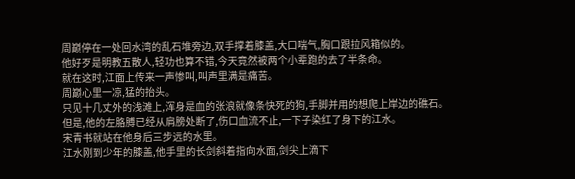周巅停在一处回水湾的乱石堆旁边,双手撑着膝盖,大口喘气,胸口跟拉风箱似的。
他好歹是明教五散人,轻功也算不错,今天竟然被两个小辈跑的去了半条命。
就在这时,江面上传来一声惨叫,叫声里满是痛苦。
周巅心里一凉,猛的抬头。
只见十几丈外的浅滩上,浑身是血的张浪就像条快死的狗,手脚并用的想爬上岸边的礁石。
但是,他的左胳膊已经从肩膀处断了,伤口血流不止,一下子染红了身下的江水。
宋青书就站在他身后三步远的水里。
江水刚到少年的膝盖,他手里的长剑斜着指向水面,剑尖上滴下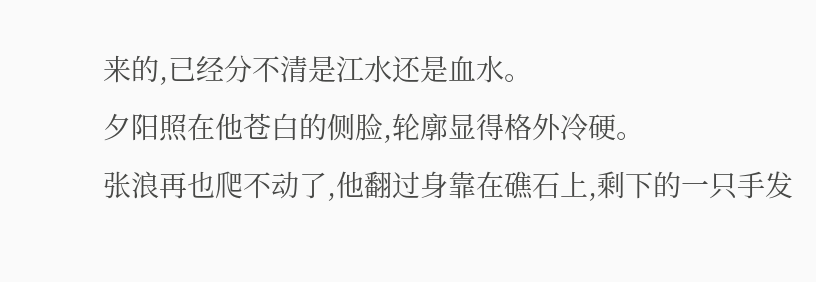来的,已经分不清是江水还是血水。
夕阳照在他苍白的侧脸,轮廓显得格外冷硬。
张浪再也爬不动了,他翻过身靠在礁石上,剩下的一只手发